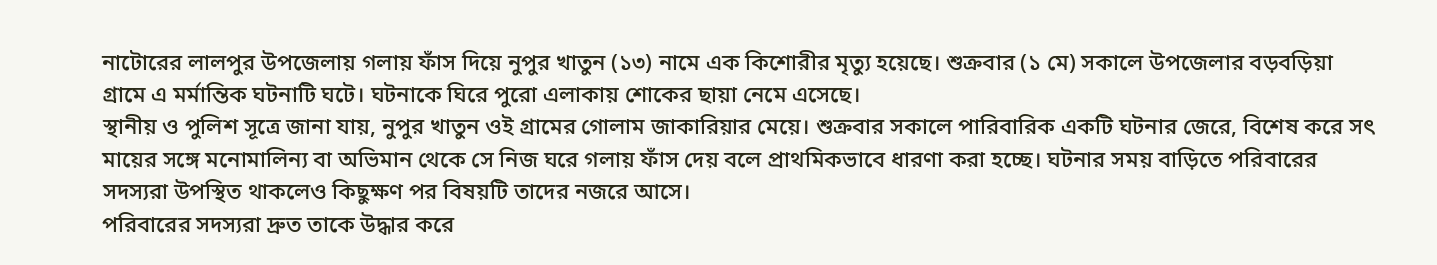নাটোরের লালপুর উপজেলায় গলায় ফাঁস দিয়ে নুপুর খাতুন (১৩) নামে এক কিশোরীর মৃত্যু হয়েছে। শুক্রবার (১ মে) সকালে উপজেলার বড়বড়িয়া গ্রামে এ মর্মান্তিক ঘটনাটি ঘটে। ঘটনাকে ঘিরে পুরো এলাকায় শোকের ছায়া নেমে এসেছে।
স্থানীয় ও পুলিশ সূত্রে জানা যায়, নুপুর খাতুন ওই গ্রামের গোলাম জাকারিয়ার মেয়ে। শুক্রবার সকালে পারিবারিক একটি ঘটনার জেরে, বিশেষ করে সৎ মায়ের সঙ্গে মনোমালিন্য বা অভিমান থেকে সে নিজ ঘরে গলায় ফাঁস দেয় বলে প্রাথমিকভাবে ধারণা করা হচ্ছে। ঘটনার সময় বাড়িতে পরিবারের সদস্যরা উপস্থিত থাকলেও কিছুক্ষণ পর বিষয়টি তাদের নজরে আসে।
পরিবারের সদস্যরা দ্রুত তাকে উদ্ধার করে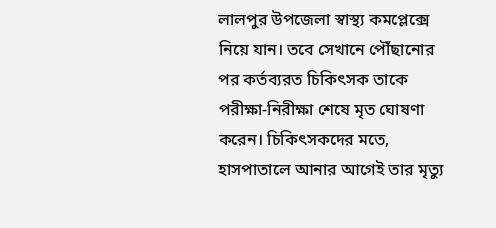লালপুর উপজেলা স্বাস্থ্য কমপ্লেক্সে নিয়ে যান। তবে সেখানে পৌঁছানোর পর কর্তব্যরত চিকিৎসক তাকে পরীক্ষা-নিরীক্ষা শেষে মৃত ঘোষণা করেন। চিকিৎসকদের মতে, হাসপাতালে আনার আগেই তার মৃত্যু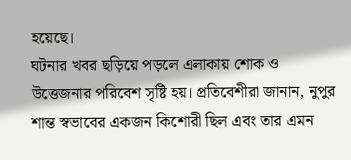হয়েছে।
ঘটনার খবর ছড়িয়ে পড়লে এলাকায় শোক ও উত্তেজনার পরিবেশ সৃষ্টি হয়। প্রতিবেশীরা জানান, নুপুর শান্ত স্বভাবের একজন কিশোরী ছিল এবং তার এমন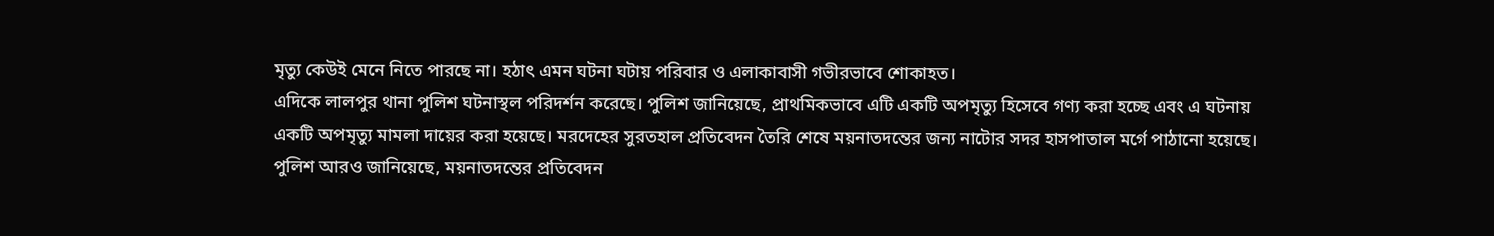মৃত্যু কেউই মেনে নিতে পারছে না। হঠাৎ এমন ঘটনা ঘটায় পরিবার ও এলাকাবাসী গভীরভাবে শোকাহত।
এদিকে লালপুর থানা পুলিশ ঘটনাস্থল পরিদর্শন করেছে। পুলিশ জানিয়েছে, প্রাথমিকভাবে এটি একটি অপমৃত্যু হিসেবে গণ্য করা হচ্ছে এবং এ ঘটনায় একটি অপমৃত্যু মামলা দায়ের করা হয়েছে। মরদেহের সুরতহাল প্রতিবেদন তৈরি শেষে ময়নাতদন্তের জন্য নাটোর সদর হাসপাতাল মর্গে পাঠানো হয়েছে।
পুলিশ আরও জানিয়েছে, ময়নাতদন্তের প্রতিবেদন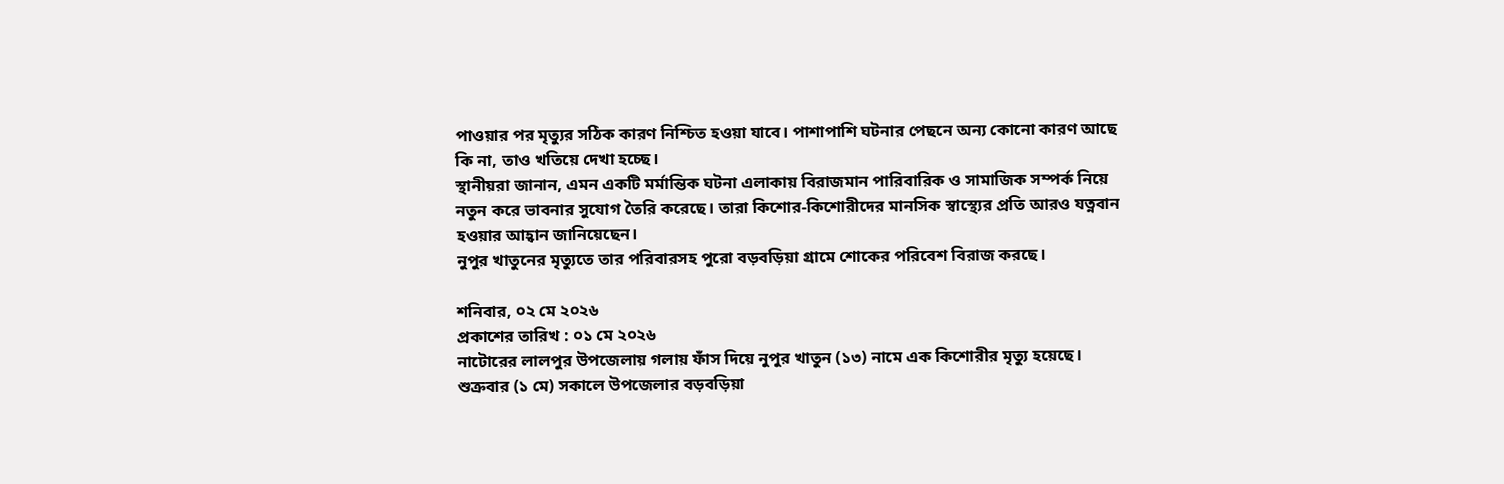পাওয়ার পর মৃত্যুর সঠিক কারণ নিশ্চিত হওয়া যাবে। পাশাপাশি ঘটনার পেছনে অন্য কোনো কারণ আছে কি না, তাও খতিয়ে দেখা হচ্ছে।
স্থানীয়রা জানান, এমন একটি মর্মান্তিক ঘটনা এলাকায় বিরাজমান পারিবারিক ও সামাজিক সম্পর্ক নিয়ে নতুন করে ভাবনার সুযোগ তৈরি করেছে। তারা কিশোর-কিশোরীদের মানসিক স্বাস্থ্যের প্রতি আরও যত্নবান হওয়ার আহ্বান জানিয়েছেন।
নুপুর খাতুনের মৃত্যুতে তার পরিবারসহ পুরো বড়বড়িয়া গ্রামে শোকের পরিবেশ বিরাজ করছে।

শনিবার, ০২ মে ২০২৬
প্রকাশের তারিখ : ০১ মে ২০২৬
নাটোরের লালপুর উপজেলায় গলায় ফাঁস দিয়ে নুপুর খাতুন (১৩) নামে এক কিশোরীর মৃত্যু হয়েছে। শুক্রবার (১ মে) সকালে উপজেলার বড়বড়িয়া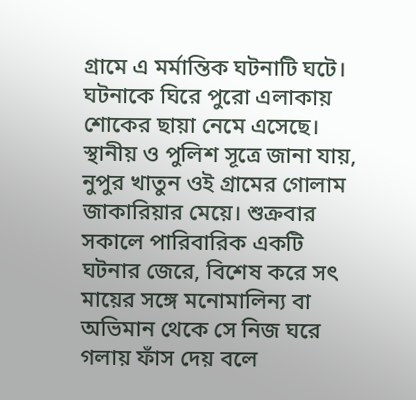গ্রামে এ মর্মান্তিক ঘটনাটি ঘটে। ঘটনাকে ঘিরে পুরো এলাকায় শোকের ছায়া নেমে এসেছে।
স্থানীয় ও পুলিশ সূত্রে জানা যায়, নুপুর খাতুন ওই গ্রামের গোলাম জাকারিয়ার মেয়ে। শুক্রবার সকালে পারিবারিক একটি ঘটনার জেরে, বিশেষ করে সৎ মায়ের সঙ্গে মনোমালিন্য বা অভিমান থেকে সে নিজ ঘরে গলায় ফাঁস দেয় বলে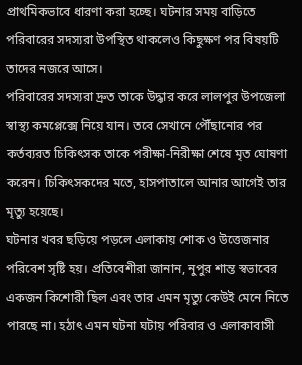প্রাথমিকভাবে ধারণা করা হচ্ছে। ঘটনার সময় বাড়িতে পরিবারের সদস্যরা উপস্থিত থাকলেও কিছুক্ষণ পর বিষয়টি তাদের নজরে আসে।
পরিবারের সদস্যরা দ্রুত তাকে উদ্ধার করে লালপুর উপজেলা স্বাস্থ্য কমপ্লেক্সে নিয়ে যান। তবে সেখানে পৌঁছানোর পর কর্তব্যরত চিকিৎসক তাকে পরীক্ষা-নিরীক্ষা শেষে মৃত ঘোষণা করেন। চিকিৎসকদের মতে, হাসপাতালে আনার আগেই তার মৃত্যু হয়েছে।
ঘটনার খবর ছড়িয়ে পড়লে এলাকায় শোক ও উত্তেজনার পরিবেশ সৃষ্টি হয়। প্রতিবেশীরা জানান, নুপুর শান্ত স্বভাবের একজন কিশোরী ছিল এবং তার এমন মৃত্যু কেউই মেনে নিতে পারছে না। হঠাৎ এমন ঘটনা ঘটায় পরিবার ও এলাকাবাসী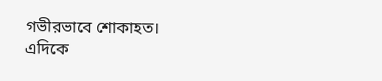গভীরভাবে শোকাহত।
এদিকে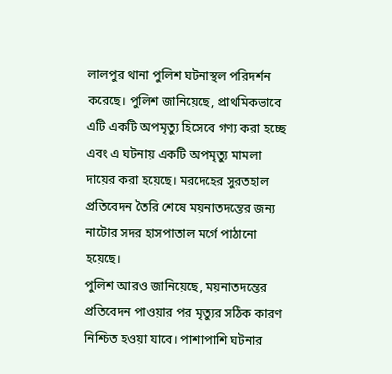লালপুর থানা পুলিশ ঘটনাস্থল পরিদর্শন করেছে। পুলিশ জানিয়েছে, প্রাথমিকভাবে এটি একটি অপমৃত্যু হিসেবে গণ্য করা হচ্ছে এবং এ ঘটনায় একটি অপমৃত্যু মামলা দায়ের করা হয়েছে। মরদেহের সুরতহাল প্রতিবেদন তৈরি শেষে ময়নাতদন্তের জন্য নাটোর সদর হাসপাতাল মর্গে পাঠানো হয়েছে।
পুলিশ আরও জানিয়েছে, ময়নাতদন্তের প্রতিবেদন পাওয়ার পর মৃত্যুর সঠিক কারণ নিশ্চিত হওয়া যাবে। পাশাপাশি ঘটনার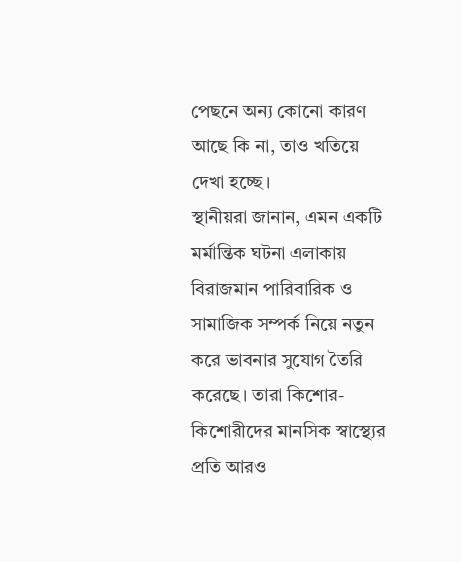পেছনে অন্য কোনো কারণ আছে কি না, তাও খতিয়ে দেখা হচ্ছে।
স্থানীয়রা জানান, এমন একটি মর্মান্তিক ঘটনা এলাকায় বিরাজমান পারিবারিক ও সামাজিক সম্পর্ক নিয়ে নতুন করে ভাবনার সুযোগ তৈরি করেছে। তারা কিশোর-কিশোরীদের মানসিক স্বাস্থ্যের প্রতি আরও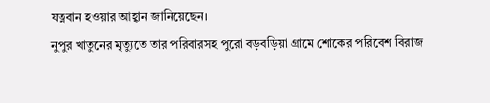যত্নবান হওয়ার আহ্বান জানিয়েছেন।
নুপুর খাতুনের মৃত্যুতে তার পরিবারসহ পুরো বড়বড়িয়া গ্রামে শোকের পরিবেশ বিরাজ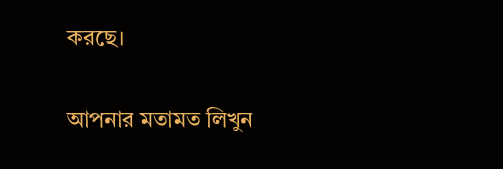করছে।

আপনার মতামত লিখুন